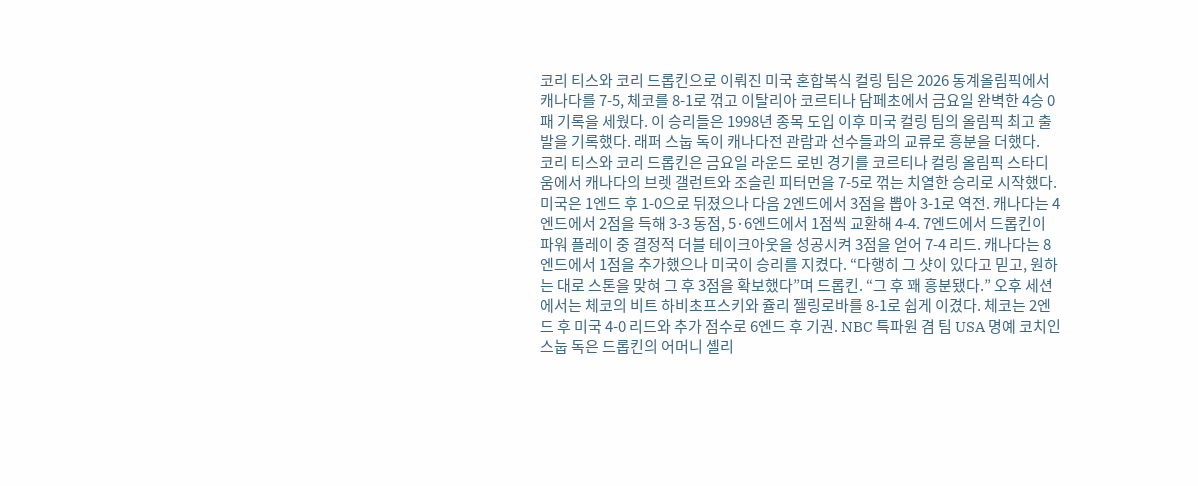코리 티스와 코리 드롭킨으로 이뤄진 미국 혼합복식 컬링 팀은 2026 동계올림픽에서 캐나다를 7-5, 체코를 8-1로 꺾고 이탈리아 코르티나 담페초에서 금요일 완벽한 4승 0패 기록을 세웠다. 이 승리들은 1998년 종목 도입 이후 미국 컬링 팀의 올림픽 최고 출발을 기록했다. 래퍼 스눕 독이 캐나다전 관람과 선수들과의 교류로 흥분을 더했다.
코리 티스와 코리 드롭킨은 금요일 라운드 로빈 경기를 코르티나 컬링 올림픽 스타디움에서 캐나다의 브렛 갤런트와 조슬린 피터먼을 7-5로 꺾는 치열한 승리로 시작했다. 미국은 1엔드 후 1-0으로 뒤졌으나 다음 2엔드에서 3점을 뽑아 3-1로 역전. 캐나다는 4엔드에서 2점을 득해 3-3 동점, 5·6엔드에서 1점씩 교환해 4-4. 7엔드에서 드롭킨이 파워 플레이 중 결정적 더블 테이크아웃을 성공시켜 3점을 얻어 7-4 리드. 캐나다는 8엔드에서 1점을 추가했으나 미국이 승리를 지켰다. “다행히 그 샷이 있다고 믿고, 원하는 대로 스톤을 맞혀 그 후 3점을 확보했다”며 드롭킨. “그 후 꽤 흥분됐다.” 오후 세션에서는 체코의 비트 하비초프스키와 쥴리 젤링로바를 8-1로 쉽게 이겼다. 체코는 2엔드 후 미국 4-0 리드와 추가 점수로 6엔드 후 기권. NBC 특파원 겸 팀 USA 명예 코치인 스눕 독은 드롭킨의 어머니 셸리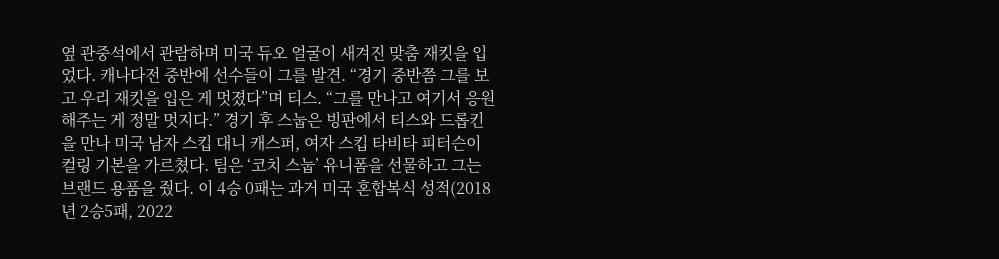옆 관중석에서 관람하며 미국 듀오 얼굴이 새겨진 맞춤 재킷을 입었다. 캐나다전 중반에 선수들이 그를 발견. “경기 중반쯤 그를 보고 우리 재킷을 입은 게 멋졌다”며 티스. “그를 만나고 여기서 응원해주는 게 정말 멋지다.” 경기 후 스눕은 빙판에서 티스와 드롭킨을 만나 미국 남자 스킵 대니 캐스퍼, 여자 스킵 타비타 피터슨이 컬링 기본을 가르쳤다. 팀은 ‘코치 스눕’ 유니폼을 선물하고 그는 브랜드 용품을 줬다. 이 4승 0패는 과거 미국 혼합복식 성적(2018년 2승5패, 2022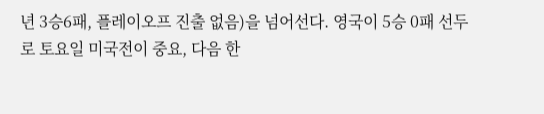년 3승6패, 플레이오프 진출 없음)을 넘어선다. 영국이 5승 0패 선두로 토요일 미국전이 중요, 다음 한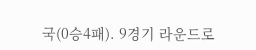국(0승4패). 9경기 라운드로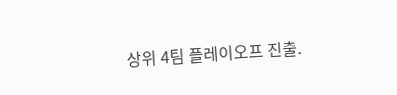상위 4팀 플레이오프 진출.